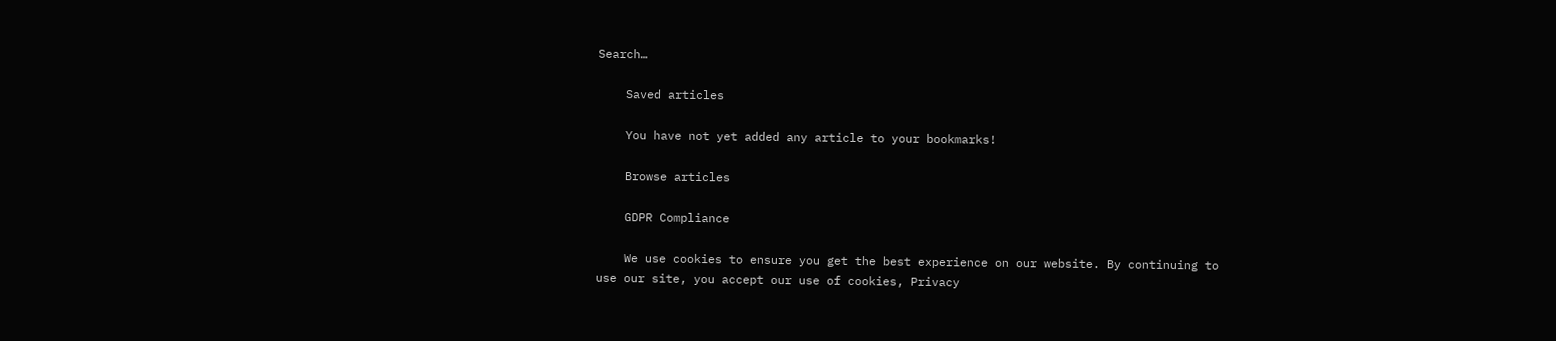Search…

    Saved articles

    You have not yet added any article to your bookmarks!

    Browse articles

    GDPR Compliance

    We use cookies to ensure you get the best experience on our website. By continuing to use our site, you accept our use of cookies, Privacy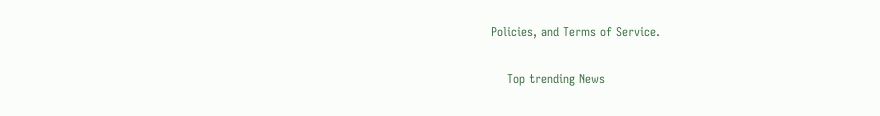Policies, and Terms of Service.

    Top trending News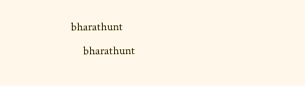bharathunt
    bharathunt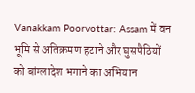Vanakkam Poorvottar: Assam में वन भूमि से अतिक्रमण हटाने और घुसपैठियों को बांग्लादेश भगाने का अभियान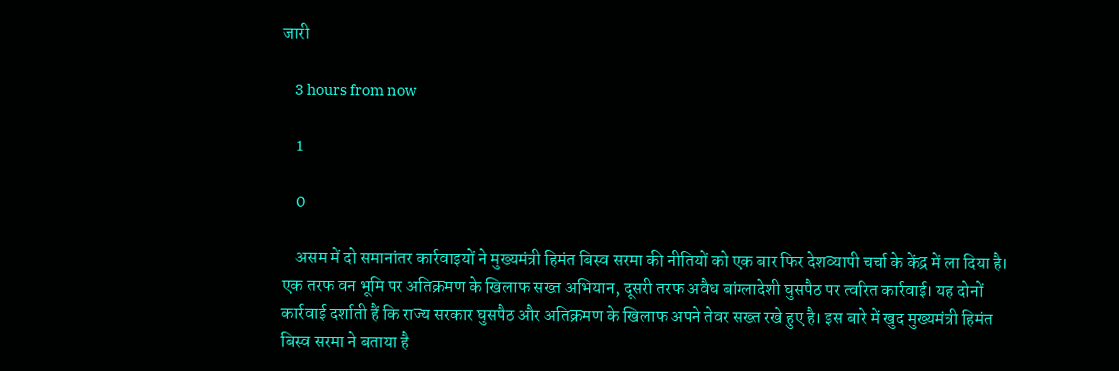जारी

    3 hours from now

    1

    0

    असम में दो समानांतर कार्रवाइयों ने मुख्यमंत्री हिमंत बिस्व सरमा की नीतियों को एक बार फिर देशव्यापी चर्चा के केंद्र में ला दिया है। एक तरफ वन भूमि पर अतिक्रमण के खिलाफ सख्त अभियान, दूसरी तरफ अवैध बांग्लादेशी घुसपैठ पर त्वरित कार्रवाई। यह दोनों कार्रवाई दर्शाती हैं कि राज्य सरकार घुसपैठ और अतिक्रमण के खिलाफ अपने तेवर सख्त रखे हुए है। इस बारे में खुद मुख्यमंत्री हिमंत बिस्व सरमा ने बताया है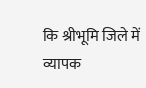कि श्रीभूमि जिले में व्यापक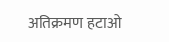अतिक्रमण हटाओ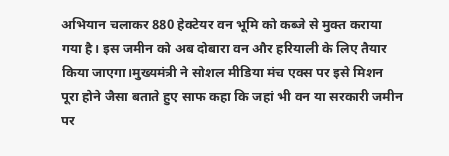अभियान चलाकर 880 हेक्टेयर वन भूमि को कब्जे से मुक्त कराया गया है। इस जमीन को अब दोबारा वन और हरियाली के लिए तैयार किया जाएगा।मुख्यमंत्री ने सोशल मीडिया मंच एक्स पर इसे मिशन पूरा होने जैसा बताते हुए साफ कहा कि जहां भी वन या सरकारी जमीन पर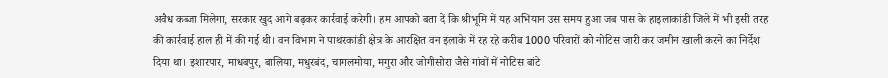अवैध कब्जा मिलेगा, सरकार खुद आगे बढ़कर कार्रवाई करेगी। हम आपको बता दें कि श्रीभूमि में यह अभियान उस समय हुआ जब पास के हाइलाकांडी जिले में भी इसी तरह की कार्रवाई हाल ही में की गई थी। वन विभाग ने पाथरकांडी क्षेत्र के आरक्षित वन इलाके में रह रहे करीब 1000 परिवारों को नोटिस जारी कर जमीन खाली करने का निर्देश दिया था। इशारपार, माधबपुर, बालिया, मधुरबंद, चागलमोया, मगुरा और जोगीसोरा जैसे गांवों में नोटिस बांटे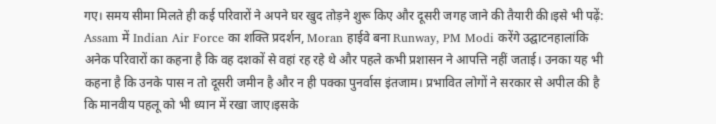गए। समय सीमा मिलते ही कई परिवारों ने अपने घर खुद तोड़ने शुरू किए और दूसरी जगह जाने की तैयारी की।इसे भी पढ़ें: Assam में Indian Air Force का शक्ति प्रदर्शन, Moran हाईवे बना Runway, PM Modi करेंगे उद्घाटनहालांकि अनेक परिवारों का कहना है कि वह दशकों से वहां रह रहे थे और पहले कभी प्रशासन ने आपत्ति नहीं जताई। उनका यह भी कहना है कि उनके पास न तो दूसरी जमीन है और न ही पक्का पुनर्वास इंतजाम। प्रभावित लोगों ने सरकार से अपील की है कि मानवीय पहलू को भी ध्यान में रखा जाए।इसके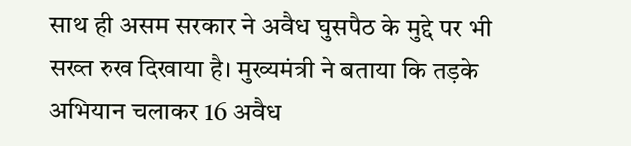साथ ही असम सरकार ने अवैध घुसपैठ के मुद्दे पर भी सख्त रुख दिखाया है। मुख्यमंत्री ने बताया कि तड़के अभियान चलाकर 16 अवैध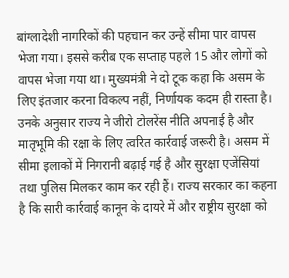बांग्लादेशी नागरिकों की पहचान कर उन्हें सीमा पार वापस भेजा गया। इससे करीब एक सप्ताह पहले 15 और लोगों को वापस भेजा गया था। मुख्यमंत्री ने दो टूक कहा कि असम के लिए इंतजार करना विकल्प नहीं, निर्णायक कदम ही रास्ता है। उनके अनुसार राज्य ने जीरो टोलरेंस नीति अपनाई है और मातृभूमि की रक्षा के लिए त्वरित कार्रवाई जरूरी है। असम में सीमा इलाकों में निगरानी बढ़ाई गई है और सुरक्षा एजेंसियां तथा पुलिस मिलकर काम कर रही हैं। राज्य सरकार का कहना है कि सारी कार्रवाई कानून के दायरे में और राष्ट्रीय सुरक्षा को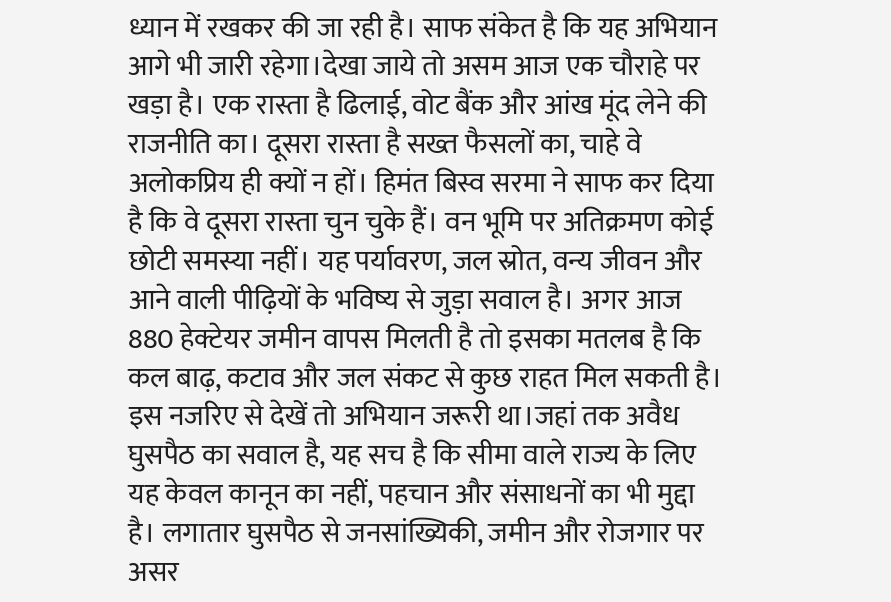ध्यान में रखकर की जा रही है। साफ संकेत है कि यह अभियान आगे भी जारी रहेगा।देखा जाये तो असम आज एक चौराहे पर खड़ा है। एक रास्ता है ढिलाई, वोट बैंक और आंख मूंद लेने की राजनीति का। दूसरा रास्ता है सख्त फैसलों का, चाहे वे अलोकप्रिय ही क्यों न हों। हिमंत बिस्व सरमा ने साफ कर दिया है कि वे दूसरा रास्ता चुन चुके हैं। वन भूमि पर अतिक्रमण कोई छोटी समस्या नहीं। यह पर्यावरण, जल स्रोत, वन्य जीवन और आने वाली पीढ़ियों के भविष्य से जुड़ा सवाल है। अगर आज 880 हेक्टेयर जमीन वापस मिलती है तो इसका मतलब है कि कल बाढ़, कटाव और जल संकट से कुछ राहत मिल सकती है। इस नजरिए से देखें तो अभियान जरूरी था।जहां तक अवैध घुसपैठ का सवाल है, यह सच है कि सीमा वाले राज्य के लिए यह केवल कानून का नहीं, पहचान और संसाधनों का भी मुद्दा है। लगातार घुसपैठ से जनसांख्यिकी, जमीन और रोजगार पर असर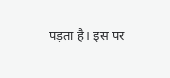पड़ता है। इस पर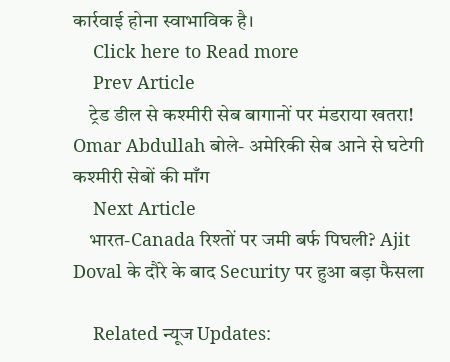कार्रवाई होना स्वाभाविक है।
    Click here to Read more
    Prev Article
    ट्रेड डील से कश्मीरी सेब बागानों पर मंडराया खतरा! Omar Abdullah बोले- अमेरिकी सेब आने से घटेगी कश्मीरी सेबों की माँग
    Next Article
    भारत-Canada रिश्तों पर जमी बर्फ पिघली? Ajit Doval के दौरे के बाद Security पर हुआ बड़ा फैसला

    Related न्यूज Updates: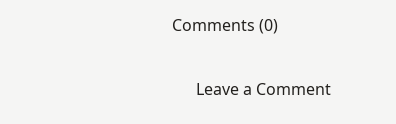Comments (0)

      Leave a Comment